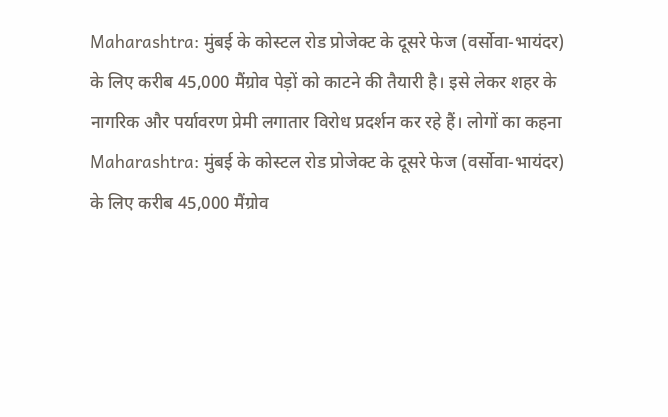Maharashtra: मुंबई के कोस्टल रोड प्रोजेक्ट के दूसरे फेज (वर्सोवा-भायंदर) के लिए करीब 45,000 मैंग्रोव पेड़ों को काटने की तैयारी है। इसे लेकर शहर के नागरिक और पर्यावरण प्रेमी लगातार विरोध प्रदर्शन कर रहे हैं। लोगों का कहना
Maharashtra: मुंबई के कोस्टल रोड प्रोजेक्ट के दूसरे फेज (वर्सोवा-भायंदर) के लिए करीब 45,000 मैंग्रोव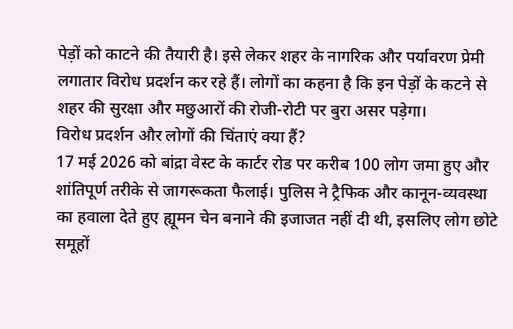पेड़ों को काटने की तैयारी है। इसे लेकर शहर के नागरिक और पर्यावरण प्रेमी लगातार विरोध प्रदर्शन कर रहे हैं। लोगों का कहना है कि इन पेड़ों के कटने से शहर की सुरक्षा और मछुआरों की रोजी-रोटी पर बुरा असर पड़ेगा।
विरोध प्रदर्शन और लोगों की चिंताएं क्या हैं?
17 मई 2026 को बांद्रा वेस्ट के कार्टर रोड पर करीब 100 लोग जमा हुए और शांतिपूर्ण तरीके से जागरूकता फैलाई। पुलिस ने ट्रैफिक और कानून-व्यवस्था का हवाला देते हुए ह्यूमन चेन बनाने की इजाजत नहीं दी थी, इसलिए लोग छोटे समूहों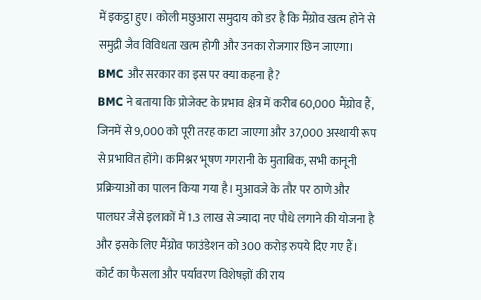में इकट्ठा हुए। कोली मछुआरा समुदाय को डर है कि मैंग्रोव खत्म होने से समुद्री जैव विविधता खत्म होगी और उनका रोजगार छिन जाएगा।
BMC और सरकार का इस पर क्या कहना है?
BMC ने बताया कि प्रोजेक्ट के प्रभाव क्षेत्र में करीब 60,000 मैंग्रोव हैं, जिनमें से 9,000 को पूरी तरह काटा जाएगा और 37,000 अस्थायी रूप से प्रभावित होंगे। कमिश्नर भूषण गगरानी के मुताबिक, सभी कानूनी प्रक्रियाओं का पालन किया गया है। मुआवजे के तौर पर ठाणे और पालघर जैसे इलाकों में 1.3 लाख से ज्यादा नए पौधे लगाने की योजना है और इसके लिए मैंग्रोव फाउंडेशन को 300 करोड़ रुपये दिए गए हैं।
कोर्ट का फैसला और पर्यावरण विशेषज्ञों की राय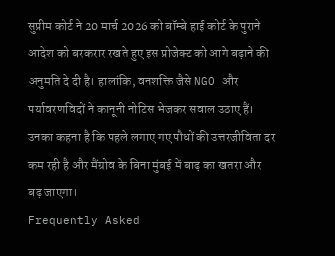सुप्रीम कोर्ट ने 20 मार्च 2026 को बॉम्बे हाई कोर्ट के पुराने आदेश को बरकरार रखते हुए इस प्रोजेक्ट को आगे बढ़ाने की अनुमति दे दी है। हालांकि, वनशक्ति जैसे NGO और पर्यावरणविदों ने कानूनी नोटिस भेजकर सवाल उठाए हैं। उनका कहना है कि पहले लगाए गए पौधों की उत्तरजीविता दर कम रही है और मैंग्रोव के बिना मुंबई में बाढ़ का खतरा और बढ़ जाएगा।
Frequently Asked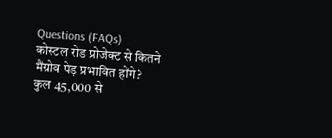Questions (FAQs)
कोस्टल रोड प्रोजेक्ट से कितने मैंग्रोव पेड़ प्रभावित होंगे?
कुल 45,000 से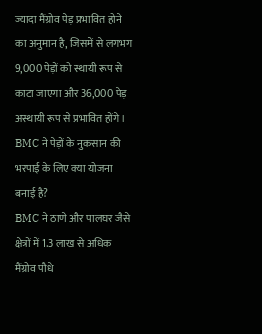ज्यादा मैंग्रोव पेड़ प्रभावित होने का अनुमान है, जिसमें से लगभग 9,000 पेड़ों को स्थायी रूप से काटा जाएगा और 36,000 पेड़ अस्थायी रूप से प्रभावित होंगे।
BMC ने पेड़ों के नुकसान की भरपाई के लिए क्या योजना बनाई है?
BMC ने ठाणे और पालघर जैसे क्षेत्रों में 1.3 लाख से अधिक मैंग्रोव पौधे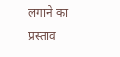लगाने का प्रस्ताव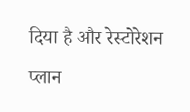दिया है और रेस्टोरेशन प्लान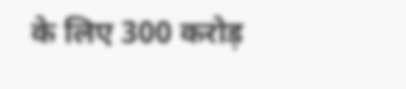के लिए 300 करोड़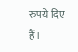रुपये दिए हैं।